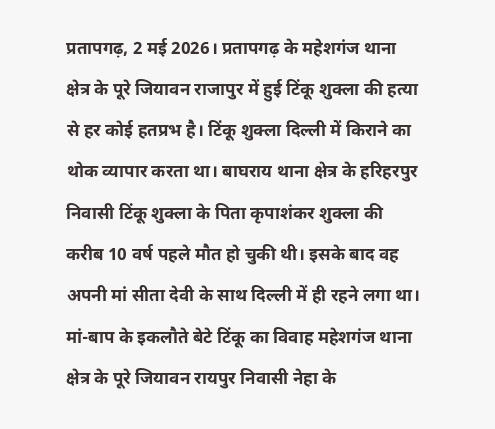प्रतापगढ़, 2 मई 2026। प्रतापगढ़ के महेशगंज थाना क्षेत्र के पूरे जियावन राजापुर में हुई टिंकू शुक्ला की हत्या से हर कोई हतप्रभ है। टिंकू शुक्ला दिल्ली में किराने का थोक व्यापार करता था। बाघराय थाना क्षेत्र के हरिहरपुर निवासी टिंकू शुक्ला के पिता कृपाशंकर शुक्ला की करीब 10 वर्ष पहले मौत हो चुकी थी। इसके बाद वह अपनी मां सीता देवी के साथ दिल्ली में ही रहने लगा था। मां-बाप के इकलौते बेटे टिंकू का विवाह महेशगंज थाना क्षेत्र के पूरे जियावन रायपुर निवासी नेहा के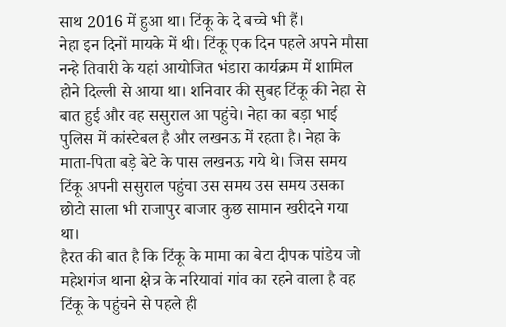साथ 2016 में हुआ था। टिंकू के दे बच्चे भी हैं।
नेहा इन दिनों मायके में थी। टिंकू एक दिन पहले अपने मौसा नन्हे तिवारी के यहां आयोजित भंडारा कार्यक्रम में शामिल होने दिल्ली से आया था। शनिवार की सुबह टिंकू की नेहा से बात हुई और वह ससुराल आ पहुंचे। नेहा का बड़ा भाई पुलिस में कांस्टेबल है और लखनऊ में रहता है। नेहा के माता-पिता बड़े बेटे के पास लखनऊ गये थे। जिस समय टिंकू अपनी ससुराल पहुंचा उस समय उस समय उसका छोटो साला भी राजापुर बाजार कुछ सामान खरीदने गया था।
हैरत की बात है कि टिंकू के मामा का बेटा दीपक पांडेय जो महेशगंज थाना क्षेत्र के नरियावां गांव का रहने वाला है वह टिंकू के पहुंचने से पहले ही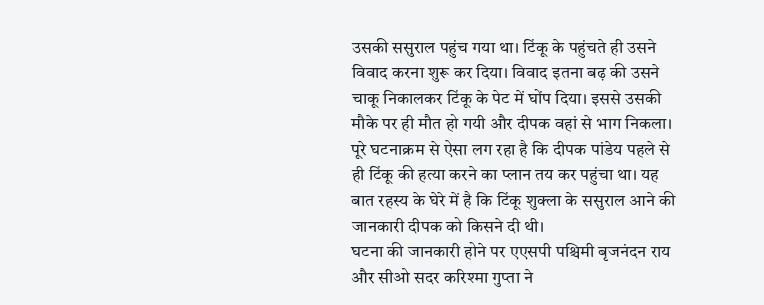उसकी ससुराल पहुंच गया था। टिंकू के पहुंचते ही उसने विवाद करना शुरू कर दिया। विवाद इतना बढ़ की उसने चाकू निकालकर टिंकू के पेट में घोंप दिया। इससे उसकी मौके पर ही मौत हो गयी और दीपक वहां से भाग निकला।
पूरे घटनाक्रम से ऐसा लग रहा है कि दीपक पांडेय पहले से ही टिंकू की हत्या करने का प्लान तय कर पहुंचा था। यह बात रहस्य के घेरे में है कि टिंकू शुक्ला के ससुराल आने की जानकारी दीपक को किसने दी थी।
घटना की जानकारी होने पर एएसपी पश्चिमी बृजनंदन राय और सीओ सदर करिश्मा गुप्ता ने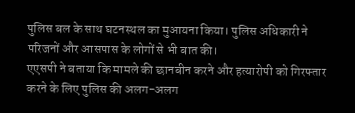पुलिस बल के साथ घटनस्थल का मुआयना किया। पुलिस अधिकारी ने परिजनों और आसपास के लोगों से भी बात की।
एएसपी ने बताया कि मामले की छानबीन करने और हत्यारोपी को गिरफ्तार करने के लिए पुलिस की अलग-अलग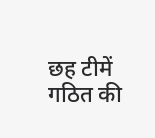छह टीमें गठित की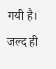गयी है। जल्द ही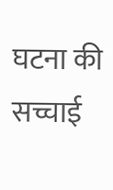घटना की सच्चाई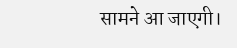सामने आ जाएगी।